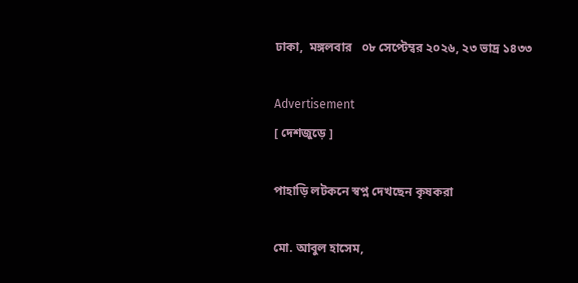ঢাকা,  মঙ্গলবার   ০৮ সেপ্টেম্বর ২০২৬, ২৩ ভাদ্র ১৪৩৩

Advertisement
[ দেশজুড়ে ]

পাহাড়ি লটকনে স্বপ্ন দেখছেন কৃষকরা

মো. আবুল হাসেম,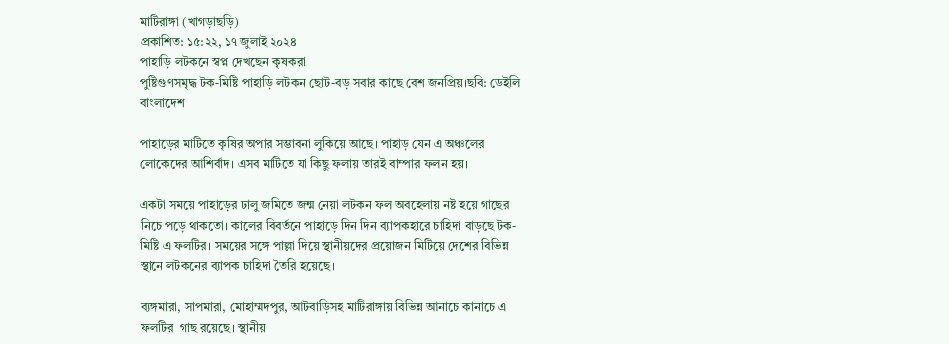মাটিরাঙ্গা (খাগড়াছড়ি)
প্রকাশিত: ১৫:২২, ১৭ জুলাই ২০২৪
পাহাড়ি লটকনে স্বপ্ন দেখছেন কৃষকরা
পুষ্টিগুণসমৃদ্ধ টক-মিষ্টি পাহাড়ি লটকন ছোট-বড় সবার কাছে বেশ জনপ্রিয়।ছবি: ডেইলি বাংলাদেশ

পাহাড়ের মাটিতে কৃষির অপার সম্ভাবনা লুকিয়ে আছে। পাহাড় যেন এ অঞ্চলের লোকেদের আশির্বাদ। এসব মাটিতে যা কিছু ফলায় তারই বাম্পার ফলন হয়।

একটা সময়ে পাহাড়ের ঢালু জমিতে জন্ম নেয়া লটকন ফল অবহেলায় নষ্ট হয়ে গাছের নিচে পড়ে থাকতো। কালের বিবর্তনে পাহাড়ে দিন দিন ব্যাপকহারে চাহিদা বাড়ছে টক-মিষ্টি এ ফলটির। সময়ের সঙ্গে পাল্লা দিয়ে স্থানীয়দের প্রয়োজন মিটিয়ে দেশের বিভিন্ন স্থানে লটকনের ব্যাপক চাহিদা তৈরি হয়েছে।

ব্যঙ্গমারা, সাপমারা, মোহাম্মদপুর, আটবাড়িসহ মাটিরাঙ্গায় বিভিন্ন আনাচে কানাচে এ ফলটির  গাছ রয়েছে। স্থানীয়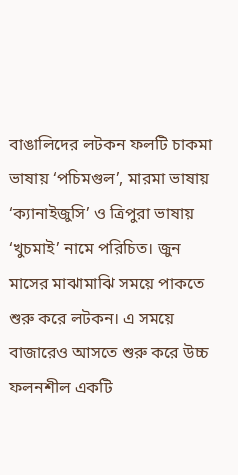বাঙালিদের লটকন ফলটি চাকমা ভাষায় ‘পচিমগুল’, মারমা ভাষায় ‘ক্যানাইজুসি’ ও ত্রিপুরা ভাষায় ‘খুচমাই’ নামে পরিচিত। জুন মাসের মাঝামাঝি সময়ে পাকতে শুরু করে লটকন। এ সময়ে বাজারেও আসতে শুরু করে উচ্চ ফলনশীল একটি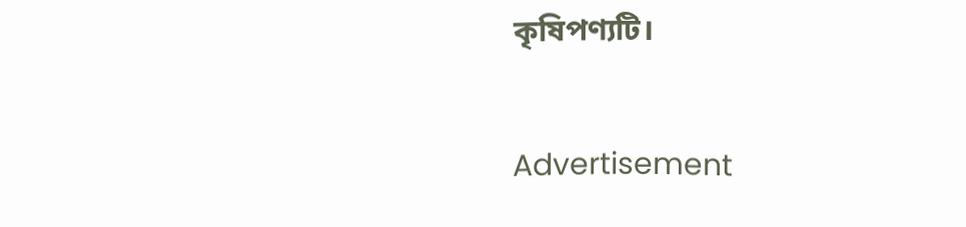কৃষিপণ্যটি।

Advertisement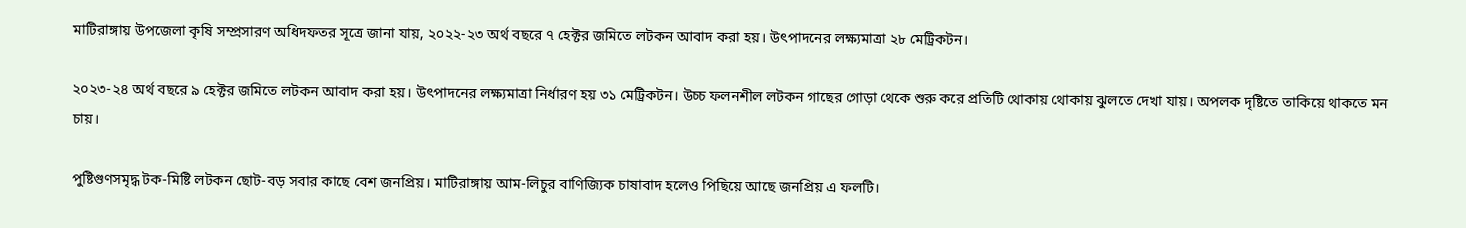মাটিরাঙ্গায় উপজেলা কৃষি সম্প্রসারণ অধিদফতর সূত্রে জানা যায়, ২০২২-২৩ অর্থ বছরে ৭ হেক্টর জমিতে লটকন আবাদ করা হয়। উৎপাদনের লক্ষ্যমাত্রা ২৮ মেট্রিকটন।

২০২৩-২৪ অর্থ বছরে ৯ হেক্টর জমিতে লটকন আবাদ করা হয়। উৎপাদনের লক্ষ্যমাত্রা নির্ধারণ হয় ৩১ মেট্রিকটন। উচ্চ ফলনশীল লটকন গাছের গোড়া থেকে শুরু করে প্রতিটি থোকায় থোকায় ঝুলতে দেখা যায়। অপলক দৃষ্টিতে তাকিয়ে থাকতে মন চায়।

পুষ্টিগুণসমৃদ্ধ টক-মিষ্টি লটকন ছোট-বড় সবার কাছে বেশ জনপ্রিয়। মাটিরাঙ্গায় আম-লিচুর বাণিজ্যিক চাষাবাদ হলেও পিছিয়ে আছে জনপ্রিয় এ ফলটি।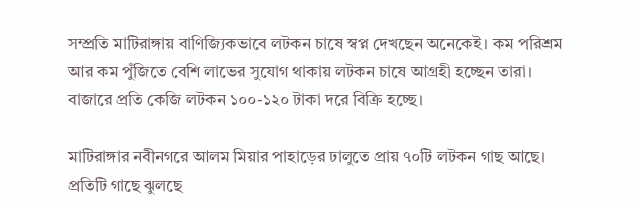সম্প্রতি মাটিরাঙ্গায় বাণিজ্যিকভাবে লটকন চাষে স্বপ্ন দেখছেন অনেকেই। কম পরিশ্রম আর কম পুঁজিতে বেশি লাভের সুযোগ থাকায় লটকন চাষে আগ্রহী হচ্ছেন তারা। বাজারে প্রতি কেজি লটকন ১০০-১২০ টাকা দরে বিক্রি হচ্ছে।

মাটিরাঙ্গার নবীনগরে আলম মিয়ার পাহাড়ের ঢালুতে প্রায় ৭০টি লটকন গাছ আছে। প্রতিটি গাছে ঝুলছে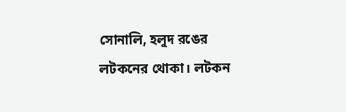সোনালি, হলুদ রঙের লটকনের থোকা। লটকন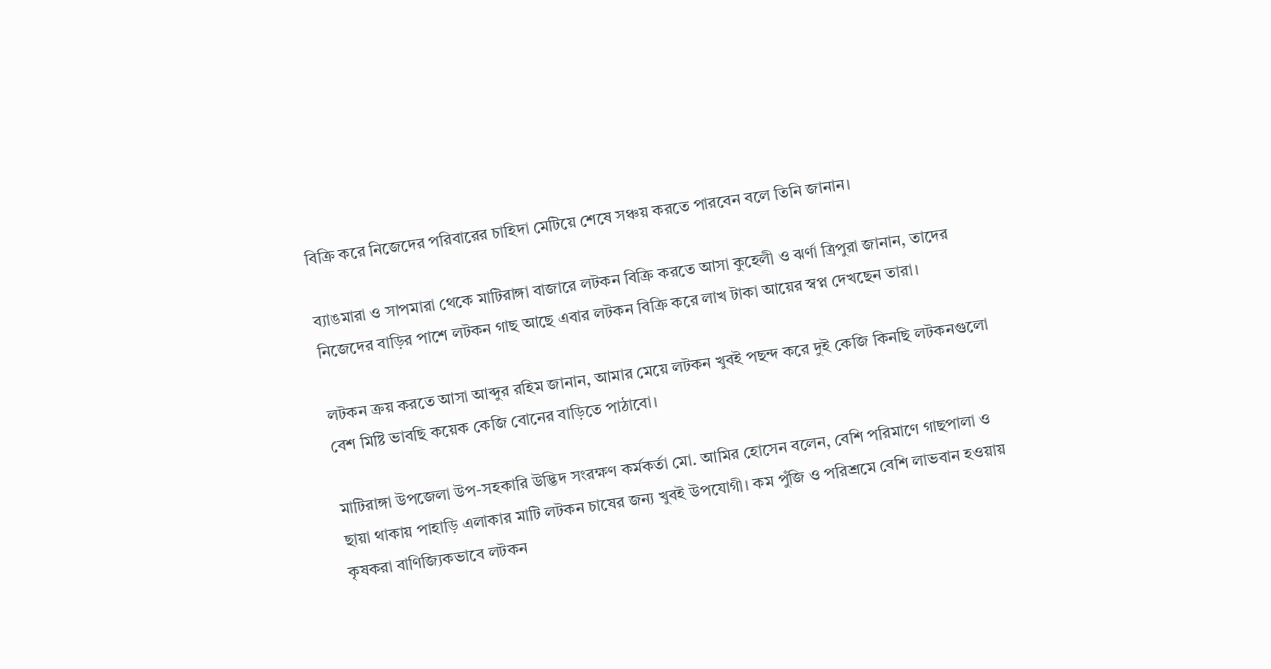বিক্রি করে নিজেদের পরিবারের চাহিদা মেটিয়ে শেষে সঞ্চয় করতে পারবেন বলে তিনি জানান।

ব্যাঙমারা ও সাপমারা থেকে মাটিরাঙ্গা বাজারে লটকন বিক্রি করতে আসা কুহেলী ও ঝর্ণা ত্রিপুরা জানান, তাদের নিজেদের বাড়ির পাশে লটকন গাছ আছে এবার লটকন বিক্রি করে লাখ টাকা আয়ের স্বপ্ন দেখছেন তারা।

লটকন ক্রয় করতে আসা আব্দুর রহিম জানান, আমার মেয়ে লটকন খুবই পছন্দ করে দুই কেজি কিনছি লটকনগুলো বেশ মিষ্টি ভাবছি কয়েক কেজি বোনের বাড়িতে পাঠাবো।

মাটিরাঙ্গা উপজেলা উপ-সহকারি উদ্ভিদ সংরক্ষণ কর্মকর্তা মো. আমির হোসেন বলেন, বেশি পরিমাণে গাছপালা ও ছায়া থাকায় পাহাড়ি এলাকার মাটি লটকন চাষের জন্য খুবই উপযোগী। কম পুঁজি ও পরিশ্রমে বেশি লাভবান হওয়ায় কৃষকরা বাণিজ্যিকভাবে লটকন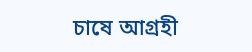চাষে আগ্রহী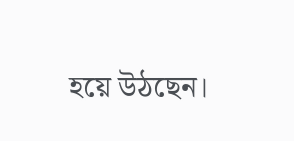হয়ে উঠছেন।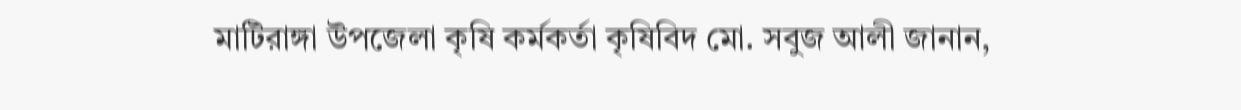মাটিরাঙ্গা উপজেলা কৃষি কর্মকর্তা কৃষিবিদ মো. সবুজ আলী জানান,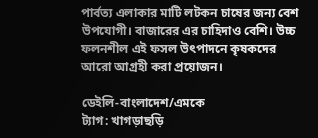পার্বত্য এলাকার মাটি লটকন চাষের জন্য বেশ উপযোগী। বাজারের এর চাহিদাও বেশি। উচ্চ ফলনশীল এই ফসল উৎপাদনে কৃষকদের আরো আগ্রহী করা প্রয়োজন।

ডেইলি-বাংলাদেশ/এমকে
ট্যাগ: খাগড়াছড়ি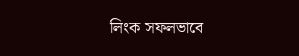লিংক সফলভাবে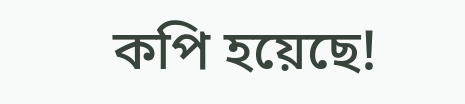কপি হয়েছে!